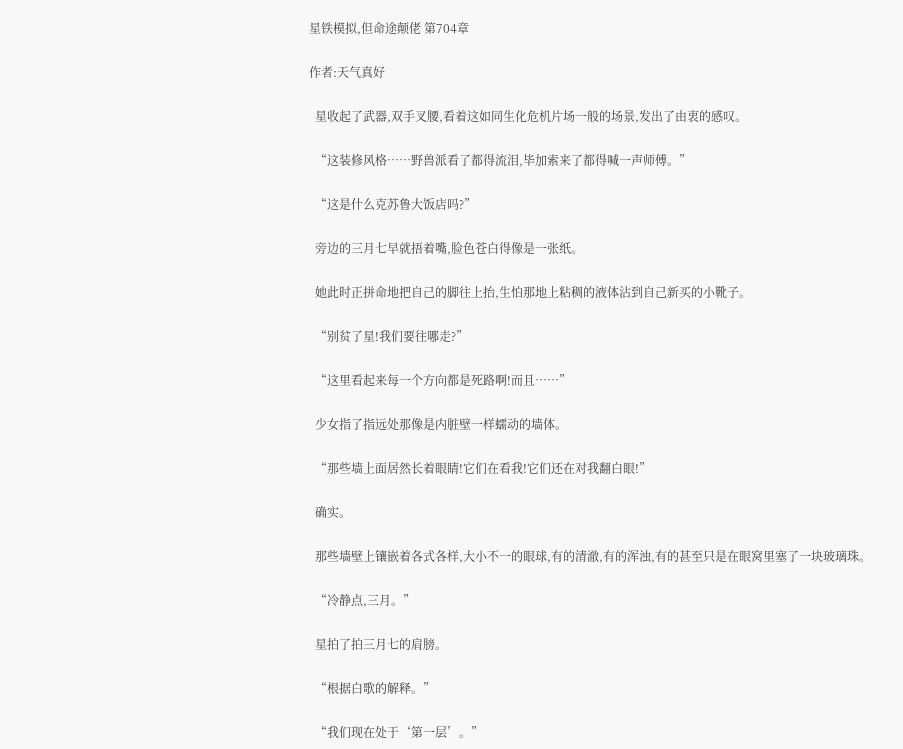星铁模拟,但命途颠佬 第704章

作者:天气真好

  星收起了武器,双手叉腰,看着这如同生化危机片场一般的场景,发出了由衷的感叹。

  “这装修风格……野兽派看了都得流泪,毕加索来了都得喊一声师傅。”

  “这是什么克苏鲁大饭店吗?”

  旁边的三月七早就捂着嘴,脸色苍白得像是一张纸。

  她此时正拼命地把自己的脚往上抬,生怕那地上粘稠的液体沾到自己新买的小靴子。

  “别贫了星!我们要往哪走?”

  “这里看起来每一个方向都是死路啊!而且……”

  少女指了指远处那像是内脏壁一样蠕动的墙体。

  “那些墙上面居然长着眼睛!它们在看我!它们还在对我翻白眼!”

  确实。

  那些墙壁上镶嵌着各式各样,大小不一的眼球,有的清澈,有的浑浊,有的甚至只是在眼窝里塞了一块玻璃珠。

  “冷静点,三月。”

  星拍了拍三月七的肩膀。

  “根据白歌的解释。”

  “我们现在处于‘第一层’。”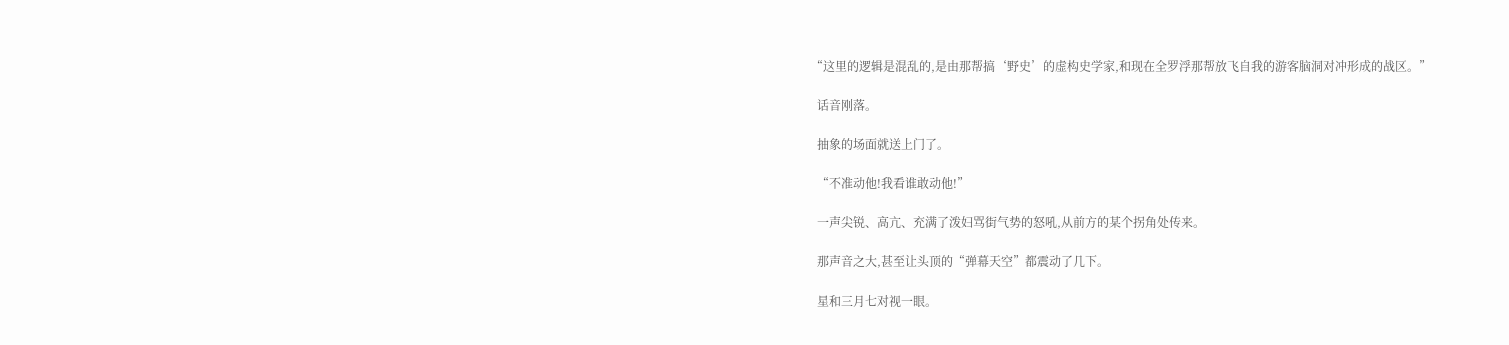“这里的逻辑是混乱的,是由那帮搞‘野史’的虚构史学家,和现在全罗浮那帮放飞自我的游客脑洞对冲形成的战区。”

  话音刚落。

  抽象的场面就送上门了。

  “不准动他!我看谁敢动他!”

  一声尖锐、高亢、充满了泼妇骂街气势的怒吼,从前方的某个拐角处传来。

  那声音之大,甚至让头顶的“弹幕天空”都震动了几下。

  星和三月七对视一眼。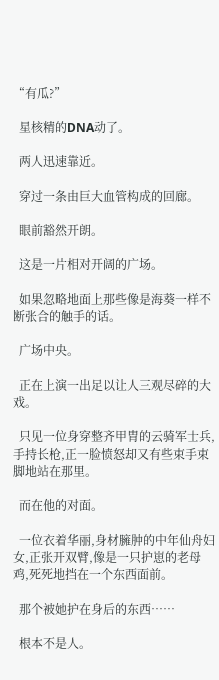“有瓜?”

  星核精的DNA动了。

  两人迅速靠近。

  穿过一条由巨大血管构成的回廊。

  眼前豁然开朗。

  这是一片相对开阔的广场。

  如果忽略地面上那些像是海葵一样不断张合的触手的话。

  广场中央。

  正在上演一出足以让人三观尽碎的大戏。

  只见一位身穿整齐甲胄的云骑军士兵,手持长枪,正一脸愤怒却又有些束手束脚地站在那里。

  而在他的对面。

  一位衣着华丽,身材臃肿的中年仙舟妇女,正张开双臂,像是一只护崽的老母鸡,死死地挡在一个东西面前。

  那个被她护在身后的东西……

  根本不是人。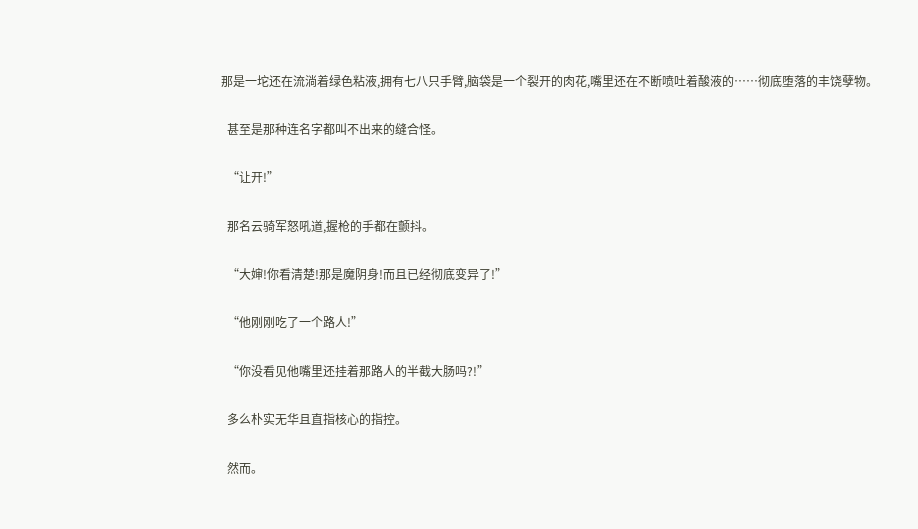那是一坨还在流淌着绿色粘液,拥有七八只手臂,脑袋是一个裂开的肉花,嘴里还在不断喷吐着酸液的……彻底堕落的丰饶孽物。

  甚至是那种连名字都叫不出来的缝合怪。

  “让开!”

  那名云骑军怒吼道,握枪的手都在颤抖。

  “大婶!你看清楚!那是魔阴身!而且已经彻底变异了!”

  “他刚刚吃了一个路人!”

  “你没看见他嘴里还挂着那路人的半截大肠吗?!”

  多么朴实无华且直指核心的指控。

  然而。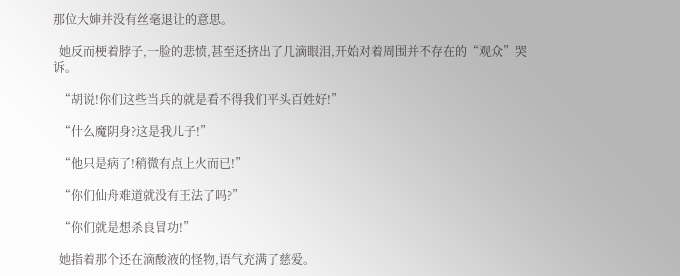那位大婶并没有丝毫退让的意思。

  她反而梗着脖子,一脸的悲愤,甚至还挤出了几滴眼泪,开始对着周围并不存在的“观众”哭诉。

  “胡说!你们这些当兵的就是看不得我们平头百姓好!”

  “什么魔阴身?这是我儿子!”

  “他只是病了!稍微有点上火而已!”

  “你们仙舟难道就没有王法了吗?”

  “你们就是想杀良冒功!”

  她指着那个还在滴酸液的怪物,语气充满了慈爱。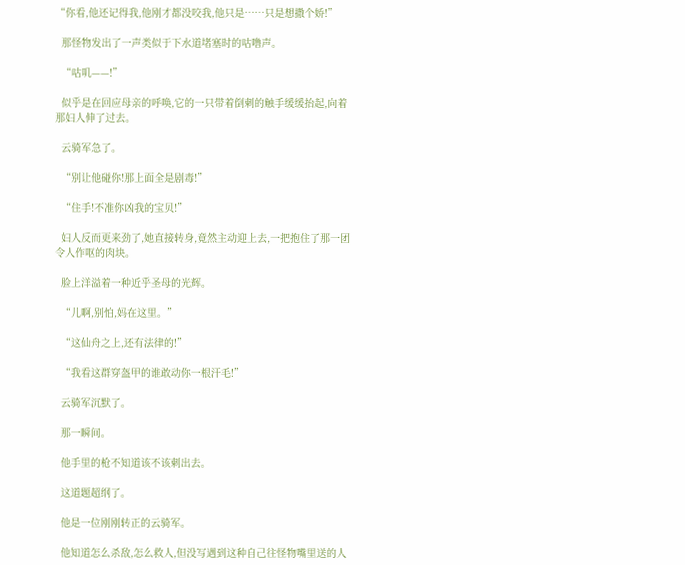“你看,他还记得我,他刚才都没咬我,他只是……只是想撒个娇!”

  那怪物发出了一声类似于下水道堵塞时的咕噜声。

  “咕叽——!”

  似乎是在回应母亲的呼唤,它的一只带着倒刺的触手缓缓抬起,向着那妇人伸了过去。

  云骑军急了。

  “别让他碰你!那上面全是剧毒!”

  “住手!不准你凶我的宝贝!”

  妇人反而更来劲了,她直接转身,竟然主动迎上去,一把抱住了那一团令人作呕的肉块。

  脸上洋溢着一种近乎圣母的光辉。

  “儿啊,别怕,妈在这里。”

  “这仙舟之上,还有法律的!”

  “我看这群穿盔甲的谁敢动你一根汗毛!”

  云骑军沉默了。

  那一瞬间。

  他手里的枪不知道该不该刺出去。

  这道题超纲了。

  他是一位刚刚转正的云骑军。

  他知道怎么杀敌,怎么救人,但没写遇到这种自己往怪物嘴里送的人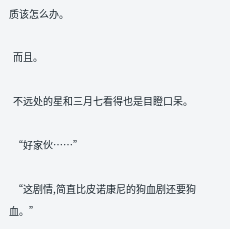质该怎么办。

  而且。

  不远处的星和三月七看得也是目瞪口呆。

  “好家伙……”

  “这剧情,简直比皮诺康尼的狗血剧还要狗血。”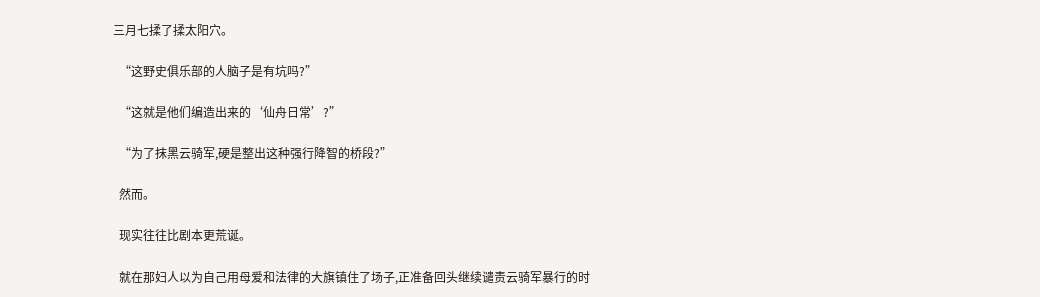三月七揉了揉太阳穴。

  “这野史俱乐部的人脑子是有坑吗?”

  “这就是他们编造出来的‘仙舟日常’?”

  “为了抹黑云骑军,硬是整出这种强行降智的桥段?”

  然而。

  现实往往比剧本更荒诞。

  就在那妇人以为自己用母爱和法律的大旗镇住了场子,正准备回头继续谴责云骑军暴行的时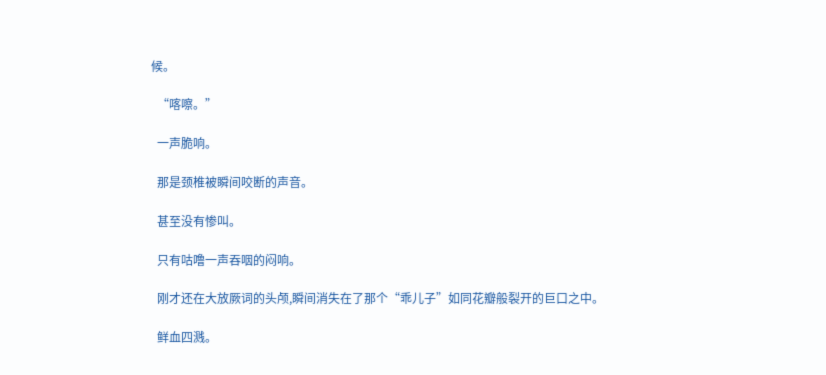候。

  “喀嚓。”

  一声脆响。

  那是颈椎被瞬间咬断的声音。

  甚至没有惨叫。

  只有咕噜一声吞咽的闷响。

  刚才还在大放厥词的头颅,瞬间消失在了那个“乖儿子”如同花瓣般裂开的巨口之中。

  鲜血四溅。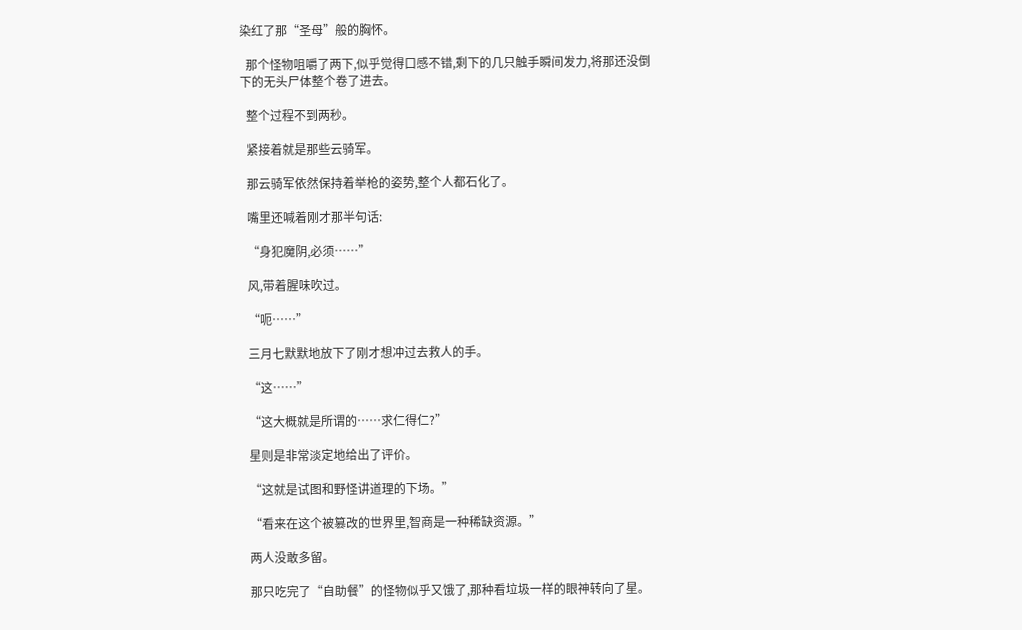染红了那“圣母”般的胸怀。

  那个怪物咀嚼了两下,似乎觉得口感不错,剩下的几只触手瞬间发力,将那还没倒下的无头尸体整个卷了进去。

  整个过程不到两秒。

  紧接着就是那些云骑军。

  那云骑军依然保持着举枪的姿势,整个人都石化了。

  嘴里还喊着刚才那半句话:

  “身犯魔阴,必须……”

  风,带着腥味吹过。

  “呃……”

  三月七默默地放下了刚才想冲过去救人的手。

  “这……”

  “这大概就是所谓的……求仁得仁?”

  星则是非常淡定地给出了评价。

  “这就是试图和野怪讲道理的下场。”

  “看来在这个被篡改的世界里,智商是一种稀缺资源。”

  两人没敢多留。

  那只吃完了“自助餐”的怪物似乎又饿了,那种看垃圾一样的眼神转向了星。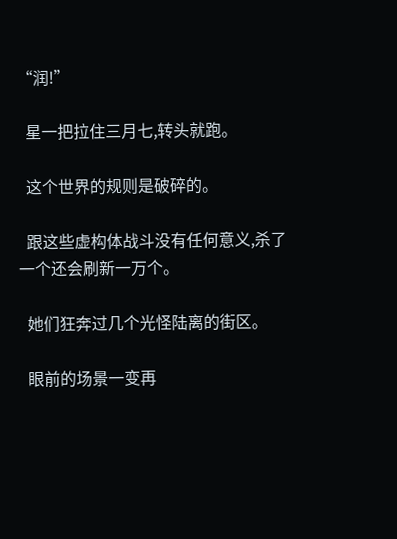“润!”

  星一把拉住三月七,转头就跑。

  这个世界的规则是破碎的。

  跟这些虚构体战斗没有任何意义,杀了一个还会刷新一万个。

  她们狂奔过几个光怪陆离的街区。

  眼前的场景一变再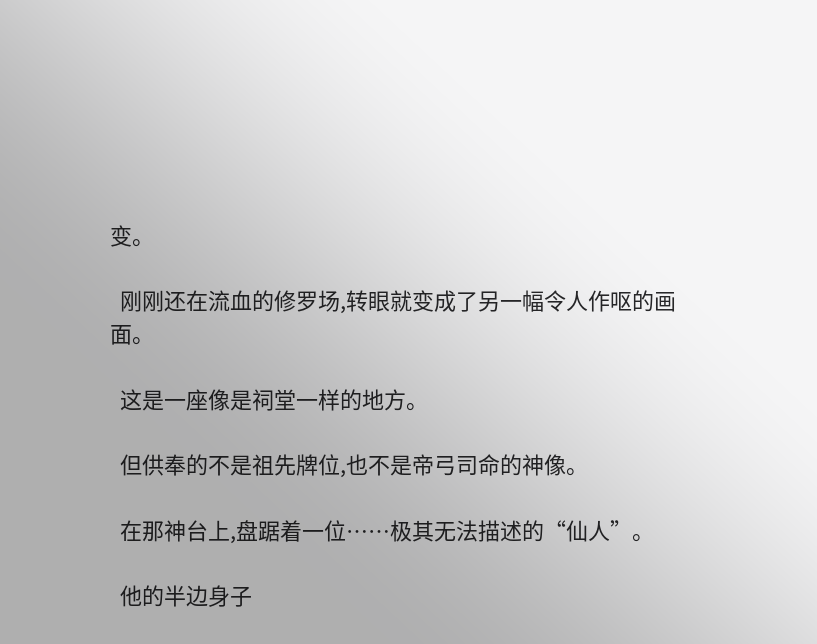变。

  刚刚还在流血的修罗场,转眼就变成了另一幅令人作呕的画面。

  这是一座像是祠堂一样的地方。

  但供奉的不是祖先牌位,也不是帝弓司命的神像。

  在那神台上,盘踞着一位……极其无法描述的“仙人”。

  他的半边身子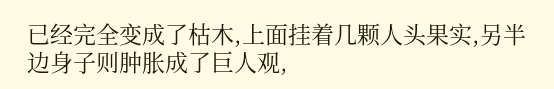已经完全变成了枯木,上面挂着几颗人头果实,另半边身子则肿胀成了巨人观,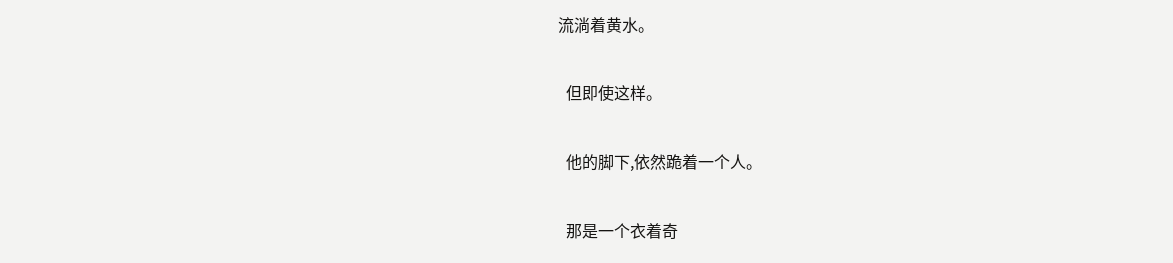流淌着黄水。

  但即使这样。

  他的脚下,依然跪着一个人。

  那是一个衣着奇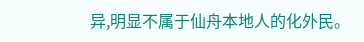异,明显不属于仙舟本地人的化外民。